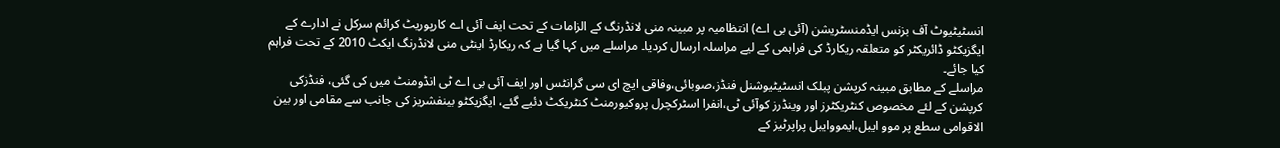انسٹیٹیوٹ آف بزنس ایڈمنسٹریشن (آئی بی اے) انتظامیہ پر مبینہ منی لانڈرنگ کے الزامات کے تحت ایف آئی اے کارپوریٹ کرائم سرکل نے ادارے کے ایگزیکٹو ڈائریکٹر کو متعلقہ ریکارڈ کی فراہمی کے لیے مراسلہ ارسال کردیا۔ مراسلے میں کہا گیا ہے کہ ریکارڈ اینٹی منی لانڈرنگ ایکٹ 2010 کے تحت فراہم کیا جائے۔
مراسلے کے مطابق مبینہ کرپشن پبلک انسٹیٹیوشنل فنڈز،صوبائی،وفاقی ایچ ای سی گرانٹس اور ایف آئی بی اے ٹی انڈومنٹ میں کی گئی، فنڈزکی کرپشن کے لئے مخصوص کنٹریکٹرز اور وینڈرز کوآئی ٹی،انفرا اسٹرکچرل پروکیورمنٹ کنٹریکٹ دئیے گئے، ایگزیکٹو بینفشریز کی جانب سے مقامی اور بین الاقوامی سطع پر موو ایبل،ایمووایبل پراپرٹیز کے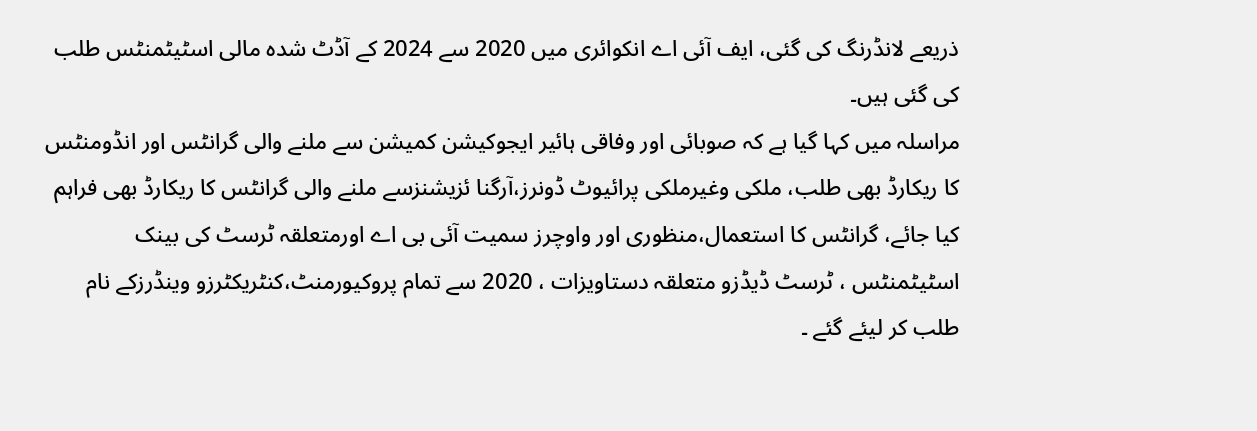ذریعے لانڈرنگ کی گئی، ایف آئی اے انکوائری میں 2020 سے 2024 کے آڈٹ شدہ مالی اسٹیٹمنٹس طلب کی گئی ہیں۔
مراسلہ میں کہا گیا ہے کہ صوبائی اور وفاقی ہائیر ایجوکیشن کمیشن سے ملنے والی گرانٹس اور انڈومنٹس کا ریکارڈ بھی طلب، ملکی وغیرملکی پرائیوٹ ڈونرز،آرگنا ئزیشنزسے ملنے والی گرانٹس کا ریکارڈ بھی فراہم کیا جائے، گرانٹس کا استعمال،منظوری اور واوچرز سمیت آئی بی اے اورمتعلقہ ٹرسٹ کی بینک اسٹیٹمنٹس ، ٹرسٹ ڈیڈزو متعلقہ دستاویزات ، 2020 سے تمام پروکیورمنٹ،کنٹریکٹرزو وینڈرزکے نام طلب کر لیئے گئے ۔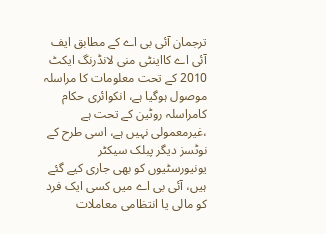ترجمان آئی بی اے کے مطابق ایف آئی اے کااینٹی منی لانڈرنگ ایکٹ 2010 کے تحت معلومات کا مراسلہ موصول ہوگیا ہے، انکوائری حکام کامراسلہ روٹین کے تحت ہے ،غیرمعمولی نہیں ہے، اسی طرح کے نوٹسز دیگر پبلک سیکٹر یونیورسٹیوں کو بھی جاری کیے گئے ہیں، آئی بی اے میں کسی ایک فرد کو مالی یا انتظامی معاملات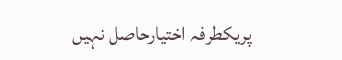پریکطرفہ اختیارحاصل نہیں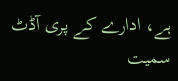ہے، ادارے کے پری آڈٹ سمیت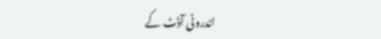اندرونی آڈٹ کے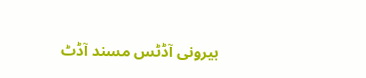بیرونی آڈٹس مسند آڈٹ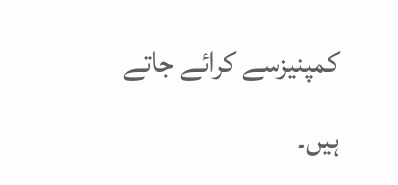کمپنیزسے کرائے جاتے ہیں۔